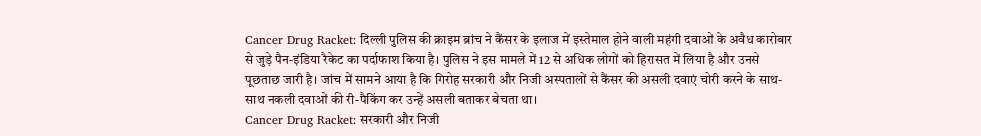Cancer Drug Racket: दिल्ली पुलिस की क्राइम ब्रांच ने कैंसर के इलाज में इस्तेमाल होने वाली महंगी दवाओं के अवैध कारोबार से जुड़े पैन-इंडिया रैकेट का पर्दाफाश किया है। पुलिस ने इस मामले में 12 से अधिक लोगों को हिरासत में लिया है और उनसे पूछताछ जारी है। जांच में सामने आया है कि गिरोह सरकारी और निजी अस्पतालों से कैंसर की असली दवाएं चोरी करने के साथ-साथ नकली दवाओं की री-पैकिंग कर उन्हें असली बताकर बेचता था।
Cancer Drug Racket: सरकारी और निजी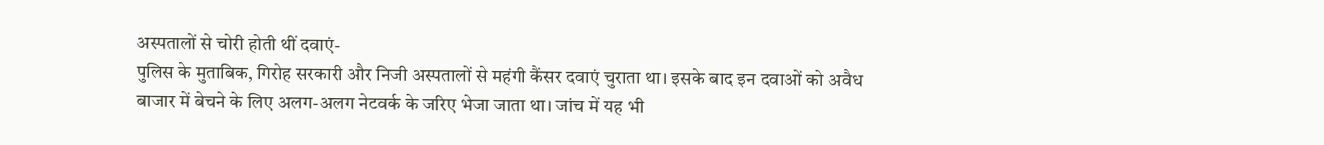अस्पतालों से चोरी होती थीं दवाएं-
पुलिस के मुताबिक, गिरोह सरकारी और निजी अस्पतालों से महंगी कैंसर दवाएं चुराता था। इसके बाद इन दवाओं को अवैध बाजार में बेचने के लिए अलग-अलग नेटवर्क के जरिए भेजा जाता था। जांच में यह भी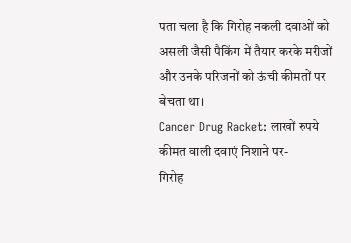पता चला है कि गिरोह नकली दवाओं को असली जैसी पैकिंग में तैयार करके मरीजों और उनके परिजनों को ऊंची कीमतों पर बेचता था।
Cancer Drug Racket: लाखों रुपये कीमत वाली दवाएं निशाने पर-
गिरोह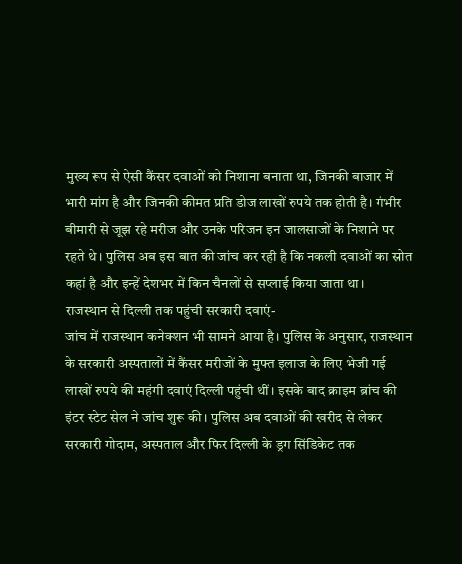मुख्य रूप से ऐसी कैंसर दवाओं को निशाना बनाता था, जिनकी बाजार में भारी मांग है और जिनकी कीमत प्रति डोज लाखों रुपये तक होती है। गंभीर बीमारी से जूझ रहे मरीज और उनके परिजन इन जालसाजों के निशाने पर रहते थे। पुलिस अब इस बात की जांच कर रही है कि नकली दवाओं का स्रोत कहां है और इन्हें देशभर में किन चैनलों से सप्लाई किया जाता था।
राजस्थान से दिल्ली तक पहुंची सरकारी दवाएं-
जांच में राजस्थान कनेक्शन भी सामने आया है। पुलिस के अनुसार, राजस्थान के सरकारी अस्पतालों में कैंसर मरीजों के मुफ्त इलाज के लिए भेजी गई लाखों रुपये की महंगी दवाएं दिल्ली पहुंची थीं। इसके बाद क्राइम ब्रांच की इंटर स्टेट सेल ने जांच शुरू की। पुलिस अब दवाओं की खरीद से लेकर सरकारी गोदाम, अस्पताल और फिर दिल्ली के ड्रग सिंडिकेट तक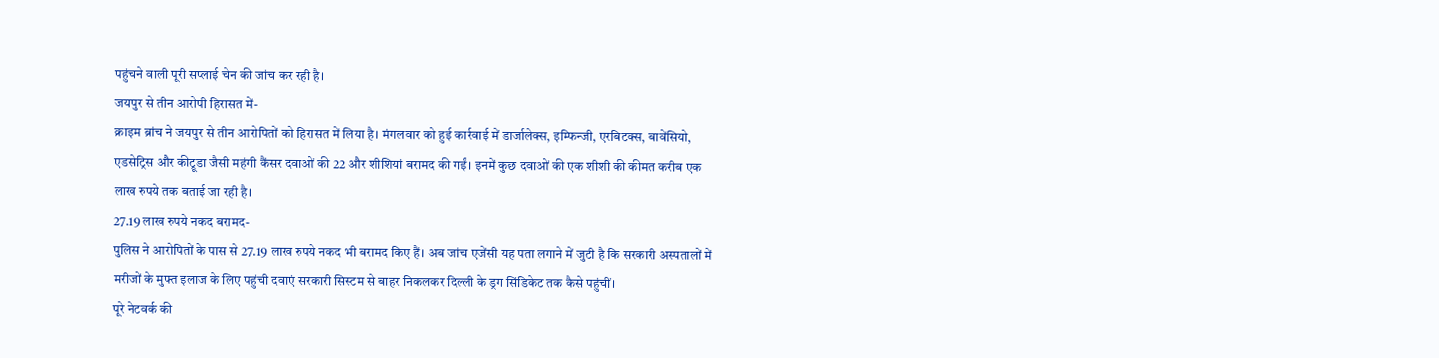पहुंचने वाली पूरी सप्लाई चेन की जांच कर रही है।
जयपुर से तीन आरोपी हिरासत में-
क्राइम ब्रांच ने जयपुर से तीन आरोपितों को हिरासत में लिया है। मंगलवार को हुई कार्रवाई में डार्जालेक्स, इम्फिन्जी, एरबिटक्स, बावेंसियो, एडसेट्रिस और कीट्रूडा जैसी महंगी कैंसर दवाओं की 22 और शीशियां बरामद की गईं। इनमें कुछ दवाओं की एक शीशी की कीमत करीब एक लाख रुपये तक बताई जा रही है।
27.19 लाख रुपये नकद बरामद-
पुलिस ने आरोपितों के पास से 27.19 लाख रुपये नकद भी बरामद किए हैं। अब जांच एजेंसी यह पता लगाने में जुटी है कि सरकारी अस्पतालों में मरीजों के मुफ्त इलाज के लिए पहुंची दवाएं सरकारी सिस्टम से बाहर निकलकर दिल्ली के ड्रग सिंडिकेट तक कैसे पहुंचीं।
पूरे नेटवर्क की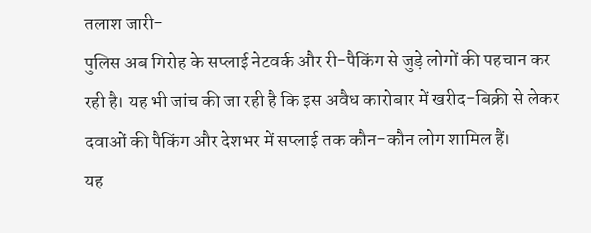तलाश जारी-
पुलिस अब गिरोह के सप्लाई नेटवर्क और री-पैकिंग से जुड़े लोगों की पहचान कर रही है। यह भी जांच की जा रही है कि इस अवैध कारोबार में खरीद-बिक्री से लेकर दवाओं की पैकिंग और देशभर में सप्लाई तक कौन-कौन लोग शामिल हैं।
यह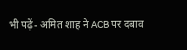भी पढ़ें- अमित शाह ने ACB पर दबाव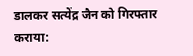डालकर सत्येंद्र जैन को गिरफ्तार कराया: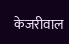केजरीवाल